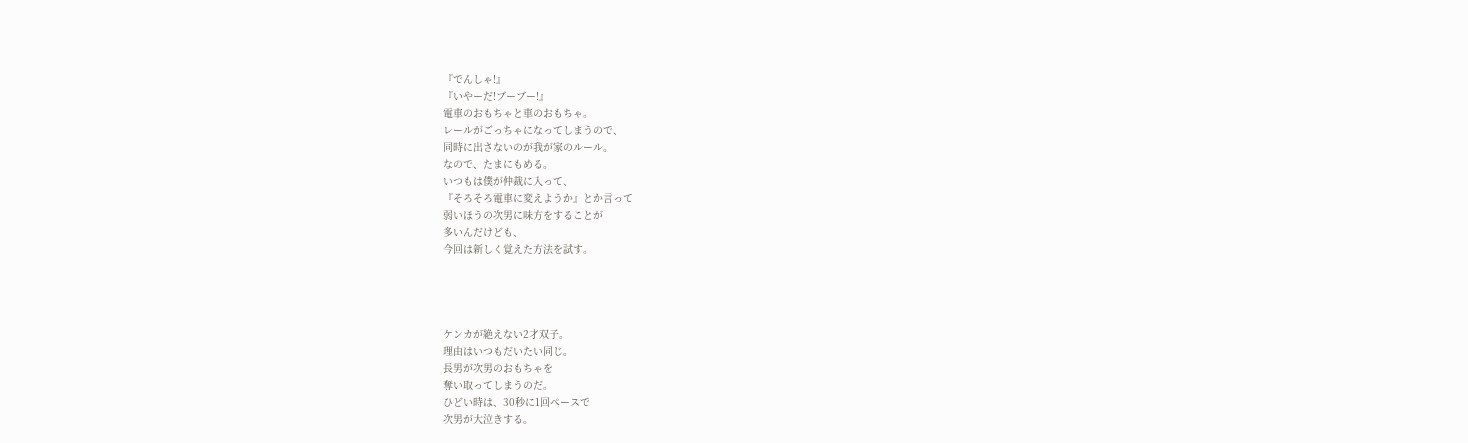『でんしゃ!』
『いやーだ!ブーブー!』
電車のおもちゃと車のおもちゃ。
レールがごっちゃになってしまうので、
同時に出さないのが我が家のルール。
なので、たまにもめる。
いつもは僕が仲裁に入って、
『そろそろ電車に変えようか』とか言って
弱いほうの次男に味方をすることが
多いんだけども、
今回は新しく覚えた方法を試す。




ケンカが絶えない2才双子。
理由はいつもだいたい同じ。
長男が次男のおもちゃを
奪い取ってしまうのだ。
ひどい時は、30秒に1回ペースで
次男が大泣きする。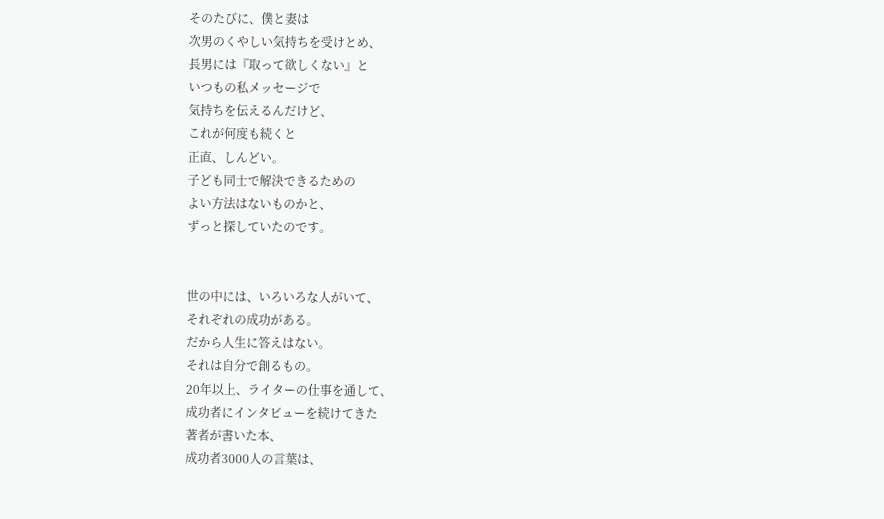そのたびに、僕と妻は
次男のくやしい気持ちを受けとめ、
長男には『取って欲しくない』と
いつもの私メッセージで
気持ちを伝えるんだけど、
これが何度も続くと
正直、しんどい。
子ども同士で解決できるための
よい方法はないものかと、
ずっと探していたのです。


世の中には、いろいろな人がいて、
それぞれの成功がある。
だから人生に答えはない。
それは自分で創るもの。
20年以上、ライターの仕事を通して、
成功者にインタビューを続けてきた
著者が書いた本、
成功者3000人の言葉は、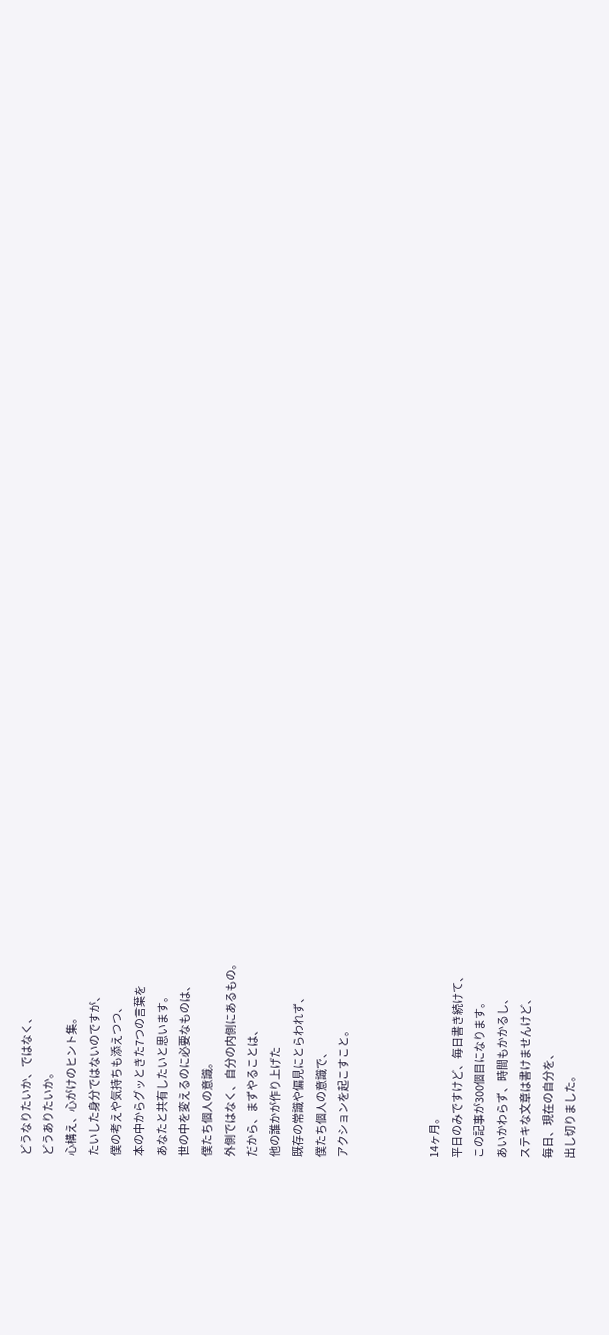どうなりたいか、ではなく、
どうありたいか。
心構え、心がけのヒント集。
たいした身分ではないのですが、
僕の考えや気持ちも添えつつ、
本の中からグッときた7つの言葉を
あなたと共有したいと思います。
世の中を変えるのに必要なものは、
僕たち個人の意識。
外側ではなく、自分の内側にあるもの。
だから、まずやることは、
他の誰かが作り上げた
既存の常識や偏見にとらわれず、
僕たち個人の意識で、
アクションを起こすこと。



14ヶ月。
平日のみですけど、毎日書き続けて、
この記事が300個目になります。
あいかわらず、時間もかかるし、
ステキな文章は書けませんけど、
毎日、現在の自分を、
出し切りました。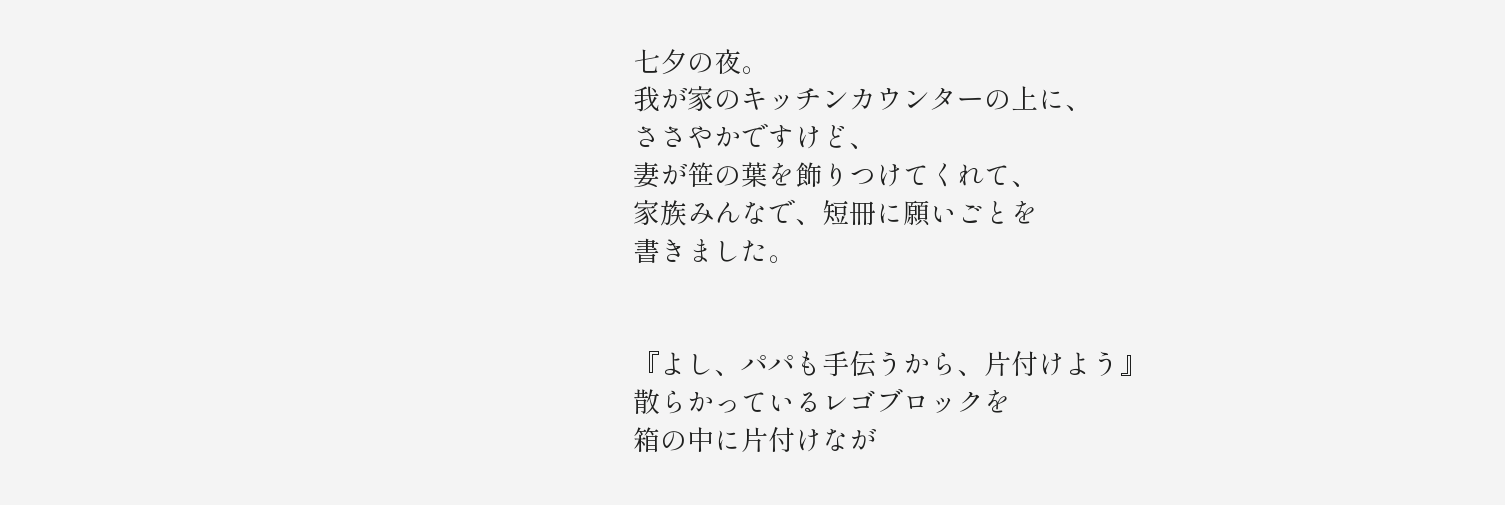七夕の夜。
我が家のキッチンカウンターの上に、
ささやかですけど、
妻が笹の葉を飾りつけてくれて、
家族みんなで、短冊に願いごとを
書きました。


『よし、パパも手伝うから、片付けよう』
散らかっているレゴブロックを
箱の中に片付けなが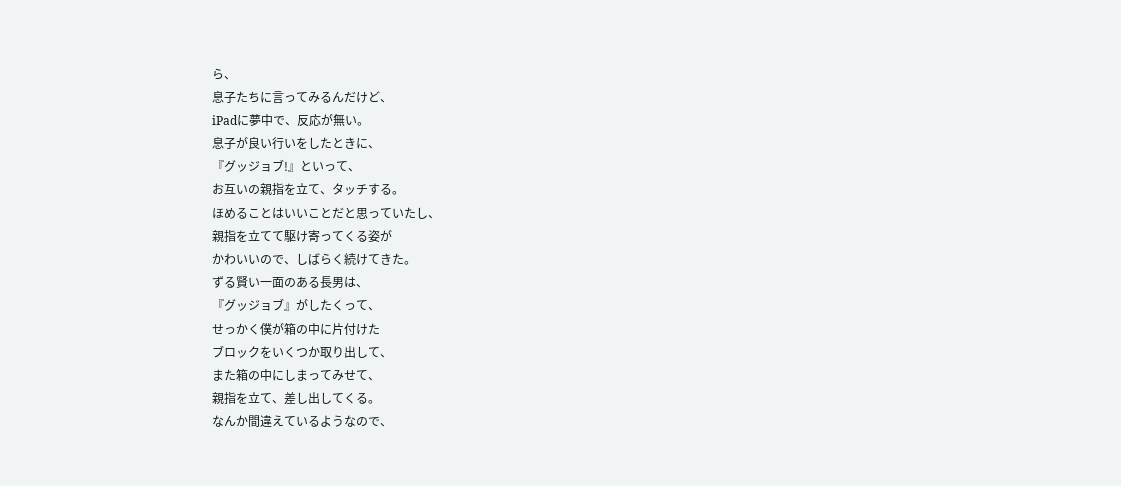ら、
息子たちに言ってみるんだけど、
iPadに夢中で、反応が無い。
息子が良い行いをしたときに、
『グッジョブ!』といって、
お互いの親指を立て、タッチする。
ほめることはいいことだと思っていたし、
親指を立てて駆け寄ってくる姿が
かわいいので、しばらく続けてきた。
ずる賢い一面のある長男は、
『グッジョブ』がしたくって、
せっかく僕が箱の中に片付けた
ブロックをいくつか取り出して、
また箱の中にしまってみせて、
親指を立て、差し出してくる。
なんか間違えているようなので、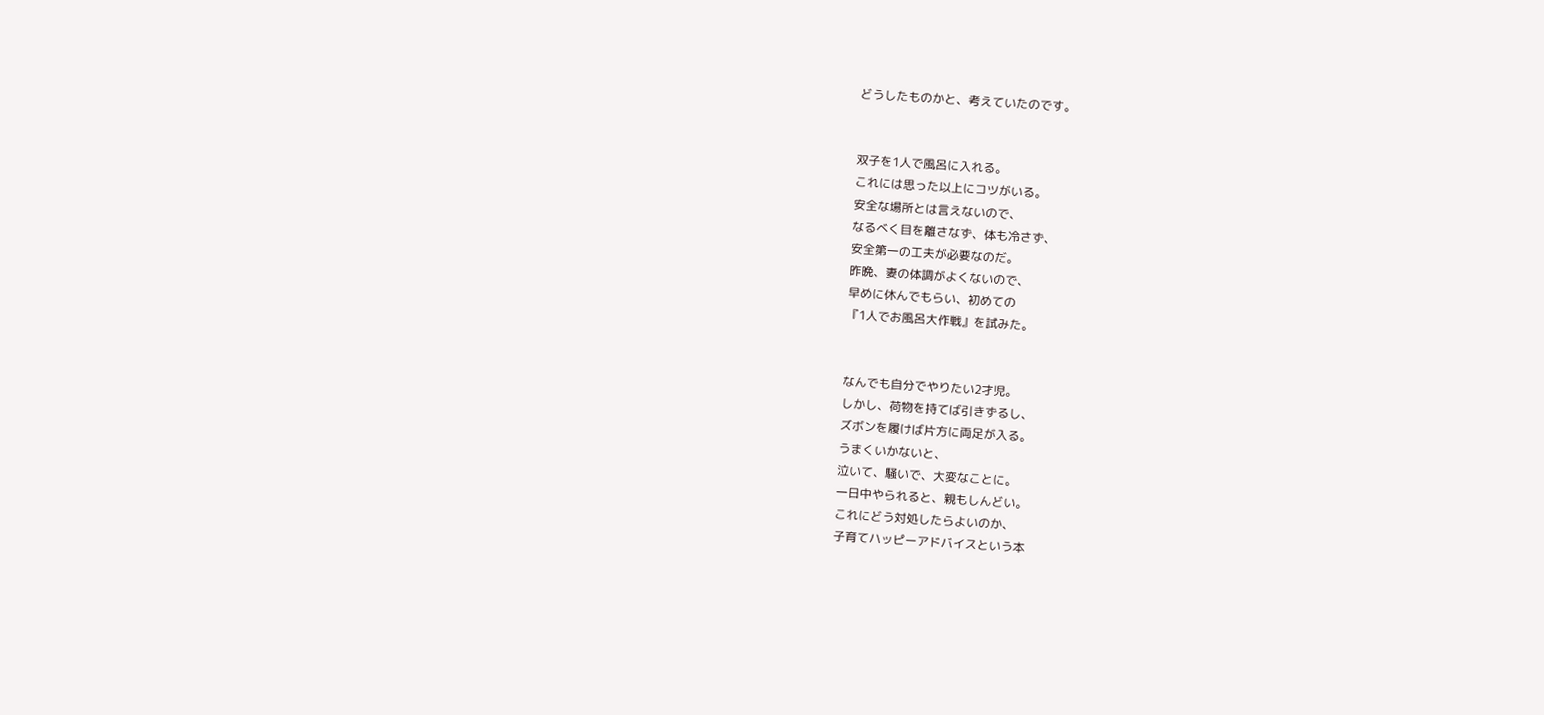どうしたものかと、考えていたのです。


双子を1人で風呂に入れる。
これには思った以上にコツがいる。
安全な場所とは言えないので、
なるべく目を離さなず、体も冷さず、
安全第一の工夫が必要なのだ。
昨晩、妻の体調がよくないので、
早めに休んでもらい、初めての
『1人でお風呂大作戦』を試みた。


なんでも自分でやりたい2才児。
しかし、荷物を持てば引きずるし、
ズボンを履けば片方に両足が入る。
うまくいかないと、
泣いて、騒いで、大変なことに。
一日中やられると、親もしんどい。
これにどう対処したらよいのか、
子育てハッピーアドバイスという本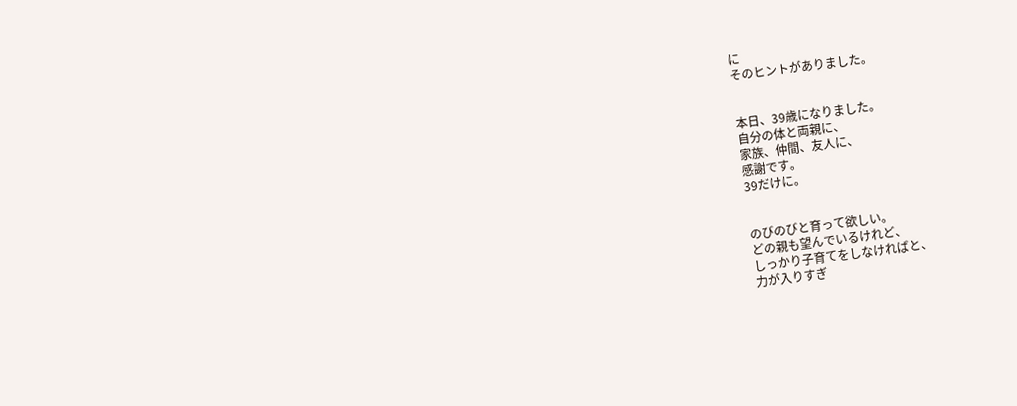に
そのヒントがありました。


本日、39歳になりました。
自分の体と両親に、
家族、仲間、友人に、
感謝です。
39だけに。


のびのびと育って欲しい。
どの親も望んでいるけれど、
しっかり子育てをしなければと、
力が入りすぎ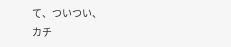て、ついつい、
カチ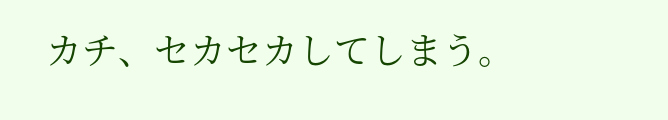カチ、セカセカしてしまう。